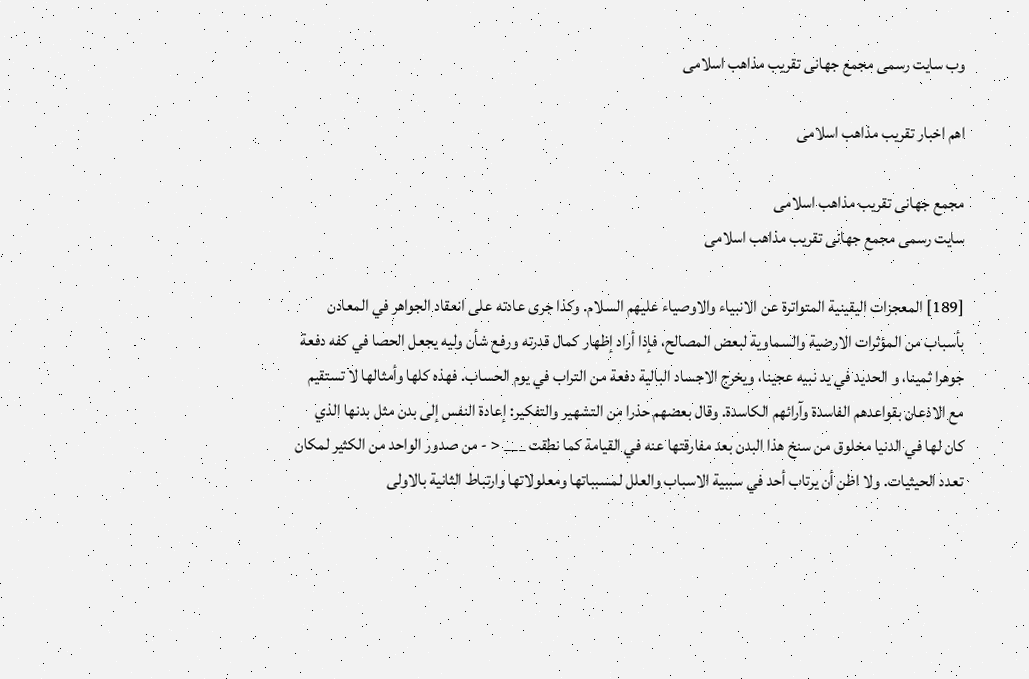وب سایت رسمی مجمع جهانى تقريب مذاهب اسلامى

اهم اخبار تقریب مذاهب اسلامی

مجمع جهانى تقريب مذاهب اسلامى
سایت رسمی مجمع جهانى تقريب مذاهب اسلامى

[189] المعجزات اليقينية المتواترة عن الانبياء والاوصياء عليهم السلام. وكذا جرى عادته على انعقاد الجواهر في المعادن بأسباب من المؤثرات الارضية والسماوية لبعض المصالح، فإذا أراد إظهار كمال قدرته ورفع شأن وليه يجعل الحصا في كفه دفعة جوهرا ثمينا، و الحديد في يد نبيه عجينا، ويخرج الاجساد البالية دفعة من التراب في يوم الحساب. فهذه كلها وأمثالها لا تستقيم مع الاذعان بقواعدهم الفاسدة وآرائهم الكاسدة. وقال بعضهم حذرا من التشهير والتفكير: إعادة النفس إلى بدن مثل بدنها الذي كان لها في الدنيا مخلوق من سنخ هذا البدن بعد مفارقتها عنه في القيامة كما نطقت ___ < - من صدور الواحد من الكثير لمكان تعدد الحيثيات. ولا اظن أن يرتاب أحد في سببية الاسباب والعلل لمسبباتها ومعلولاتها وارتباط الثانية بالاولى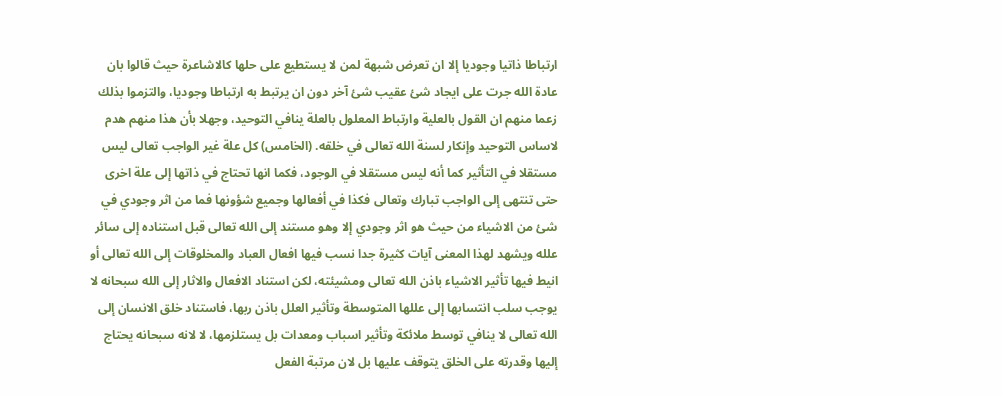ارتباطا ذاتيا وجوديا إلا ان تعرض شبهة لمن لا يستطيع على حلها كالاشاعرة حيث قالوا بان عادة الله جرت على ايجاد شئ عقيب شئ آخر دون ان يرتبط به ارتباطا وجوديا، والتزموا بذلك زعما منهم ان القول بالعلية وارتباط المعلول بالعلة ينافي التوحيد، وجهلا بأن هذا منهم هدم لاساس التوحيد وإنكار لسنة الله تعالى في خلقه. (الخامس) كل علة غير الواجب تعالى ليس مستقلا في التأثير كما أنه ليس مستقلا في الوجود، فكما انها تحتاج في ذاتها إلى علة اخرى حتى تنتهى إلى الواجب تبارك وتعالى فكذا في أفعالها وجميع شؤونها فما من اثر وجودي في شئ من الاشياء من حيث هو اثر وجودي إلا وهو مستند إلى الله تعالى قبل استناده إلى سائر علله ويشهد لهذا المعنى آيات كثيرة جدا نسب فيها افعال العباد والمخلوقات إلى الله تعالى أو انيط فيها تأثير الاشياء باذن الله تعالى ومشيئته، لكن استناد الافعال والاثار إلى الله سبحانه لا يوجب سلب انتسابها إلى عللها المتوسطة وتأثير العلل باذن ربها، فاستناد خلق الانسان إلى الله تعالى لا ينافي توسط ملائكة وتأثير اسباب ومعدات بل يستلزمها، لا لانه سبحانه يحتاج إليها وقدرته على الخلق يتوقف عليها بل لان مرتبة الفعل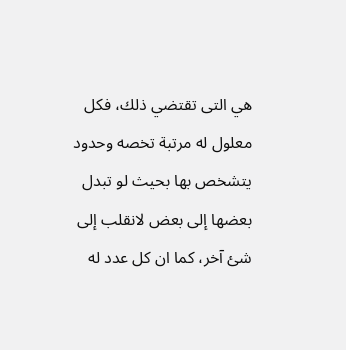هي التى تقتضي ذلك، فكل معلول له مرتبة تخصه وحدود يتشخص بها بحيث لو تبدل بعضها إلى بعض لانقلب إلى شئ آخر، كما ان كل عدد له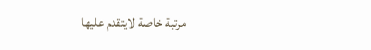مرتبة خاصة لايتقدم عليها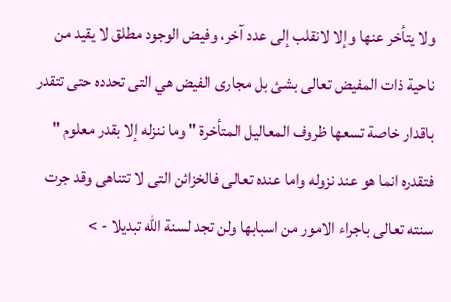ولا يتأخر عنها وإلا لانقلب إلى عدد آخر، وفيض الوجود مطلق لا يقيد من ناحية ذات المفيض تعالى بشئ بل مجارى الفيض هي التى تحدده حتى تتقدر باقدار خاصة تسعها ظروف المعاليل المتأخرة " وما ننزله إلا بقدر معلوم " فتقدره انما هو عند نزوله واما عنده تعالى فالخزائن التى لا تتناهى وقد جرت سنته تعالى باجراء الامور من اسبابها ولن تجد لسنة الله تبديلا - >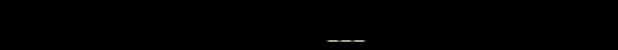___